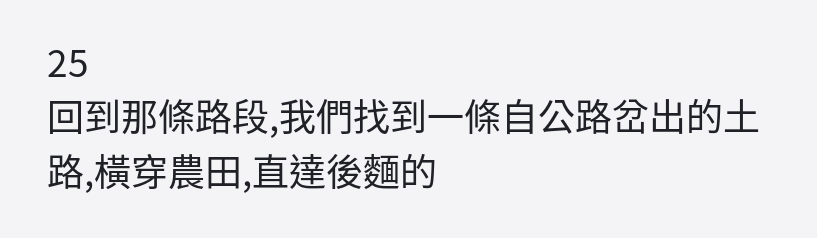25
回到那條路段,我們找到一條自公路岔出的土路,橫穿農田,直達後麵的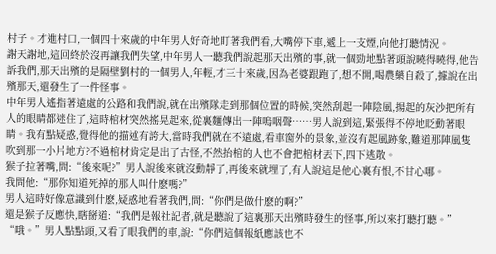村子。才進村口,一個四十來歲的中年男人好奇地盯著我們看,大嘴停下車,遞上一支煙,向他打聽情況。
謝天謝地,這回終於沒再讓我們失望,中年男人一聽我們說起那天出殯的事,就一個勁地點著頭說曉得曉得,他告訴我們,那天出殯的是隔壁劉村的一個男人,年輕,才三十來歲,因為老婆跟跑了,想不開,喝農藥自殺了,據說在出殯那天,還發生了一件怪事。
中年男人遙指著遠處的公路和我們說,就在出殯隊走到那個位置的時候,突然刮起一陣陰風,揚起的灰沙把所有人的眼睛都迷住了,這時棺材突然搖晃起來,從裏麵傳出一陣嗚咽聲……男人說到這,緊張得不停地眨動著眼睛。我有點疑惑,覺得他的描述有誇大,當時我們就在不遠處,看車窗外的景象,並沒有起風跡象,難道那陣風隻吹到那一小片地方?不過棺材肯定是出了古怪,不然抬棺的人也不會把棺材丟下,四下逃散。
猴子拉著嘴,問:“後來呢?”男人說後來就沒動靜了,再後來就埋了,有人說這是他心裏有恨,不甘心哪。
我問他:“那你知道死掉的那人叫什麽嗎?”
男人這時好像意識到什麽,疑惑地看著我們,問:“你們是做什麽的啊?”
還是猴子反應快,瞎掰道:“我們是報社記者,就是聽說了這裏那天出殯時發生的怪事,所以來打聽打聽。”
“哦。”男人點點頭,又看了眼我們的車,說:“你們這個報紙應該也不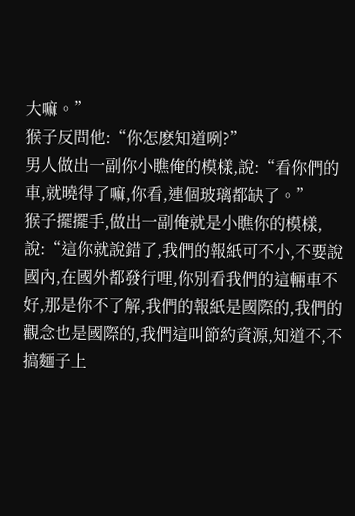大嘛。”
猴子反問他:“你怎麽知道咧?”
男人做出一副你小瞧俺的模樣,說:“看你們的車,就曉得了嘛,你看,連個玻璃都缺了。”
猴子擺擺手,做出一副俺就是小瞧你的模樣,說:“這你就說錯了,我們的報紙可不小,不要說國內,在國外都發行哩,你別看我們的這輛車不好,那是你不了解,我們的報紙是國際的,我們的觀念也是國際的,我們這叫節約資源,知道不,不搞麵子上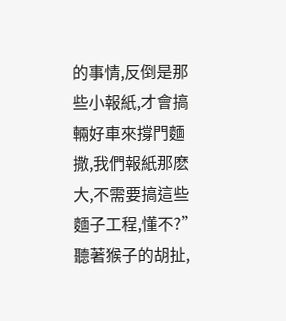的事情,反倒是那些小報紙,才會搞輛好車來撐門麵撒,我們報紙那麽大,不需要搞這些麵子工程,懂不?”聽著猴子的胡扯,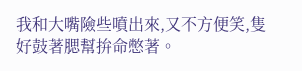我和大嘴險些噴出來,又不方便笑,隻好鼓著腮幫拚命憋著。